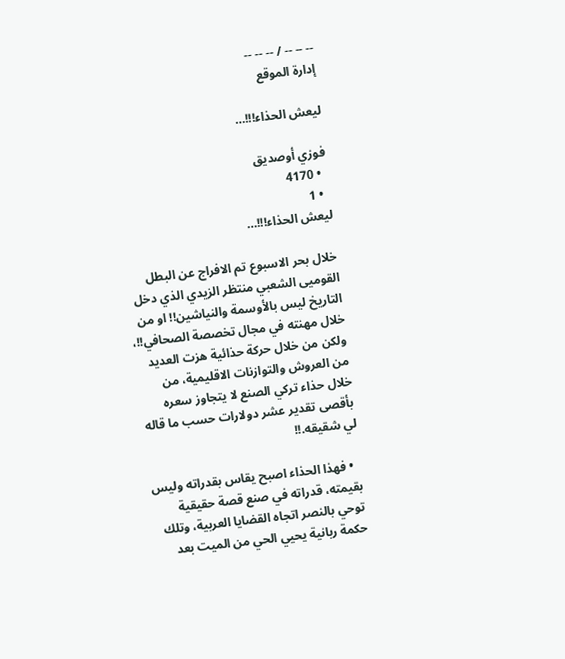-- -- -- / -- -- --
إدارة الموقع

ليعش الحذاء!!!…

فوزي أوصديق
  • 4170
  • 1
ليعش الحذاء!!!…

خلال بحر الاسبوع تم الافراج عن البطل القوميى الشعبي منتظر الزيدي الذي دخل التاريخ ليس بالأوسمة والنياشين!! او من خلال مهنته في مجال تخصصة الصحافي!!، ولكن من خلال حركة حذائية هزت العديد من العروش والتوازنات الاقليمية، من خلال حذاء تركي الصنع لا يتجاوز سعره بأقصى تقدير عشر دولارات حسب ما قاله لي شقيقه.!!

  • فهذا الحذاء اصبح يقاس بقدراته وليس بقيمته، قدراته في صنع قصة حقيقية توحي بالنصر اتجاه القضايا العربية، وتلك حكمة ربانية يحيي الحي من الميت بعد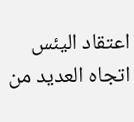اعتقاد اليئس اتجاه العديد من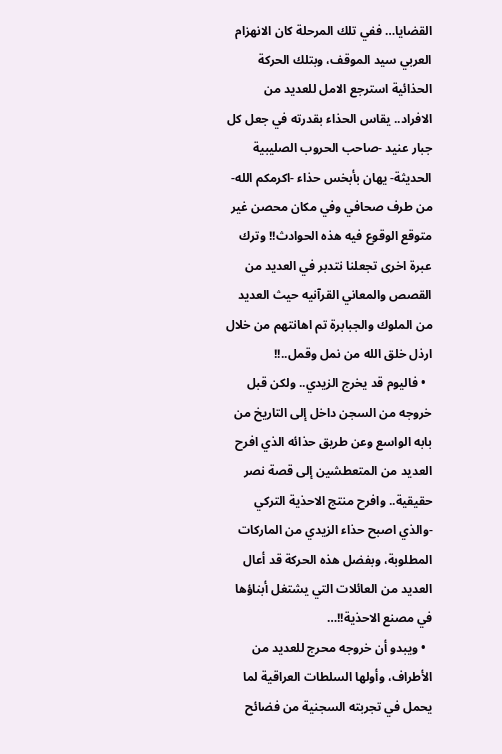القضايا… ففي تلك المرحلة كان الانهزام العربي سيد الموقف، وبتلك الحركة  الحذائية استرجع الامل للعديد من الافراد.. يقاس الحذاء بقدرته في جعل كل جبار عنيد -صاحب الحروب الصليبية الحديثة- يهان بأبخس حذاء -اكرمكم الله- من طرف صحافي وفي مكان محصن غير متوقع الوقوع فيه هذه الحوادث!! وترك عبرة اخرى تجعلنا نتدبر في العديد من القصص والمعاني القرآنيه حيث العديد من الملوك والجبابرة تم اهانتهم من خلال ارذل خلق الله من نمل وقمل..!!
  • فاليوم قد يخرج الزيدي.. ولكن قبل خروجه من السجن داخل إلى التاريخ من بابه الواسع وعن طريق حذائه الذي افرح العديد من المتعطشين إلى قصة نصر حقيقية.. وافرح منتج الاحذية التركي -والذي اصبح حذاء الزيدي من الماركات المطلوبة، وبفضل هذه الحركة قد أعال العديد من العائلات التي يشتغل أبناؤها في مصنع الاحذية!!…
  • ويبدو أن خروجه محرج للعديد من الأطراف، وأولها السلطات العراقية لما يحمل في تجربته السجنية من فضائح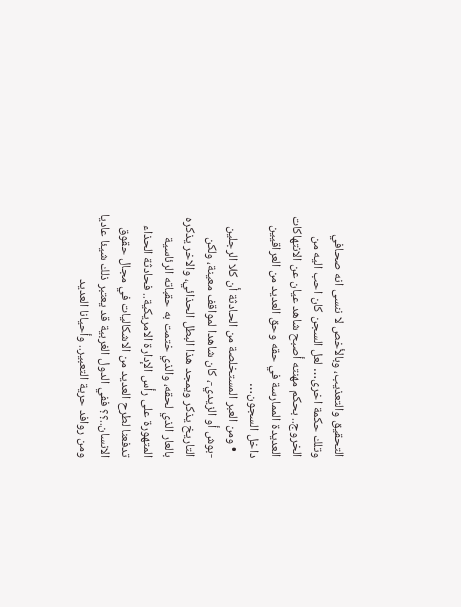التحقيق والتعذيب، وبالأخص لا ننسى انه صحافي وتلك حكمة اخرى… لعل السجن كان احب اليه من الخروج.. بحكم مهنته أصبح شاهد عيان عن الانتهاكات العديدة الممارسة في حقه وحق العديد من العراقيين داخل السجون…
  • ومن العبر المستخلصة من الحادثة أن كلا الرجلين -بوش أو الزيدي-، كان شاهدا لمواقف معينة، ولكن التاريخ يذكر ويمجد هذا البطل الحذائي، والاخر يذكره بالعار الذي لحقه، والذي ختمت به حقباته الرئاسية المتهورة على رأس الإدارة الامريكية.. فحادثة الحذاء تدفعنا لطرح العديد من الاشكاليات في مجال حقوق الانسان..؟؟ ففي الدول الغربية قد يعتبر ذلك شيئا عاديا ومن روافد حرية التعبير.. وأحيانا العديد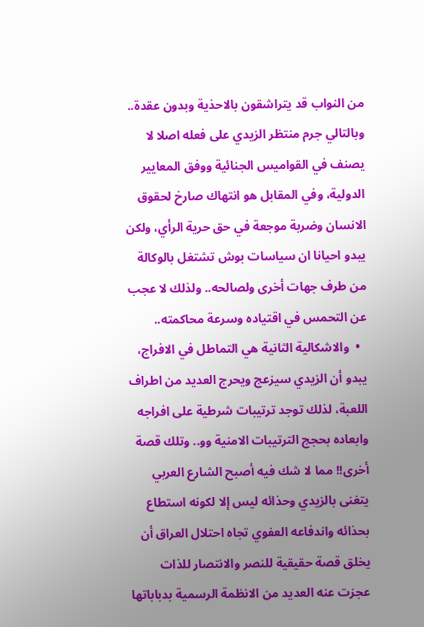من النواب قد يتراشقون بالاحذية وبدون عقدة.. وبالتالي جرم منتظر الزيدي على فعله اصلا لا يصنف في القواميس الجنائية ووفق المعايير الدولية، وفي المقابل هو انتهاك صارخ لحقوق الانسان وضربة موجعة في حق حرية الرأي، ولكن يبدو احيانا ان سياسات بوش تشتغل بالوكالة من طرف جهات أخرى ولصالحه.. ولذلك لا عجب عن التحمس في اقتياده وسرعة محاكمته..
  •  والاشكالية الثانية هي التماطل في الافراج، يبدو أن الزيدي سيزعج ويحرج العديد من اطراف اللعبة، لذلك توجد ترتيبات شرطية على افراجه وابعاده بحجج الترتيبات الامنية وو.. وتلك قصة أخرى!! مما لا شك فيه أصبح الشارع العربي يتغنى بالزيدي وحذائه ليس إلا لكونه استطاع بحذائه واندفاعه العفوي تجاه احتلال العراق أن يخلق قصة حقيقية للنصر والانتصار للذات عجزت عنه العديد من الانظمة الرسمية بدباباتها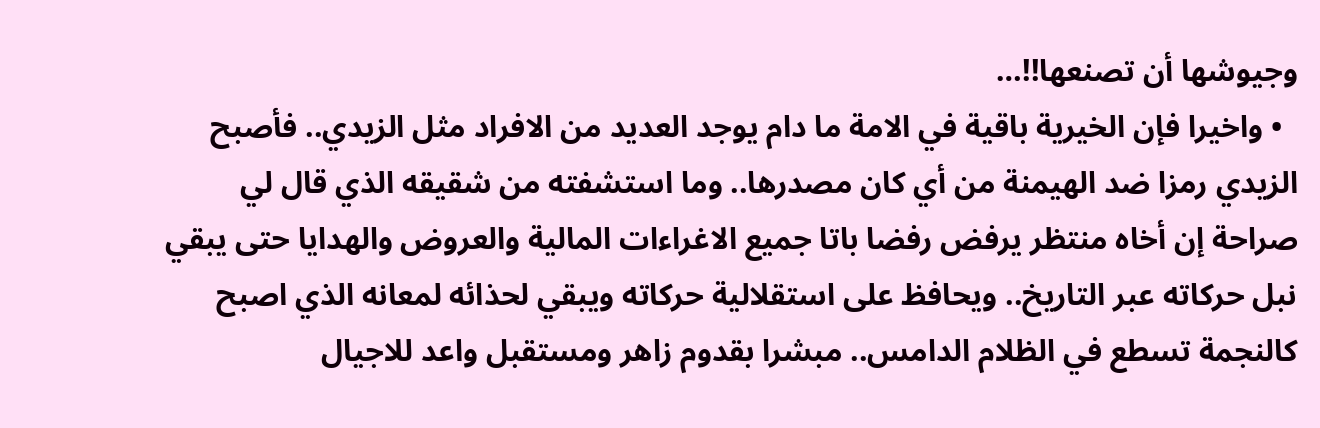وجيوشها أن تصنعها!!…
  • واخيرا فإن الخيرية باقية في الامة ما دام يوجد العديد من الافراد مثل الزيدي.. فأصبح الزيدي رمزا ضد الهيمنة من أي كان مصدرها.. وما استشفته من شقيقه الذي قال لي صراحة إن أخاه منتظر يرفض رفضا باتا جميع الاغراءات المالية والعروض والهدايا حتى يبقي نبل حركاته عبر التاريخ.. ويحافظ على استقلالية حركاته ويبقي لحذائه لمعانه الذي اصبح كالنجمة تسطع في الظلام الدامس.. مبشرا بقدوم زاهر ومستقبل واعد للاجيال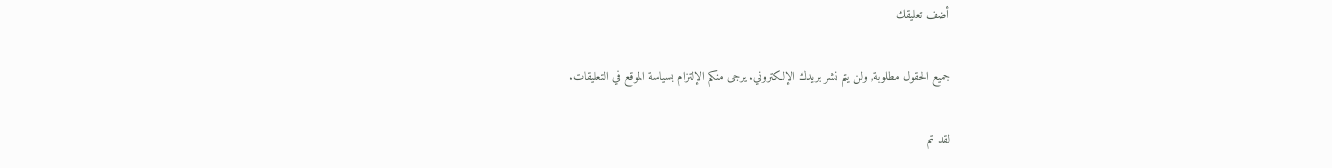أضف تعليقك

جميع الحقول مطلوبة, ولن يتم نشر بريدك الإلكتروني. يرجى منكم الإلتزام بسياسة الموقع في التعليقات.

لقد تم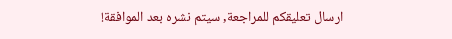ارسال تعليقكم للمراجعة, سيتم نشره بعد الموافقة!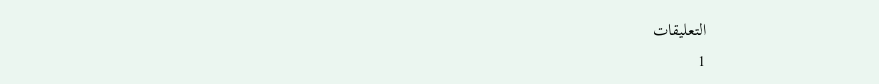التعليقات
1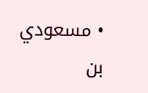• مسعودي بن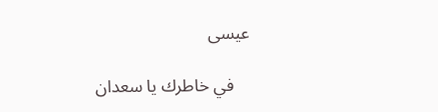عيسى

    في خاطرك يا سعدان